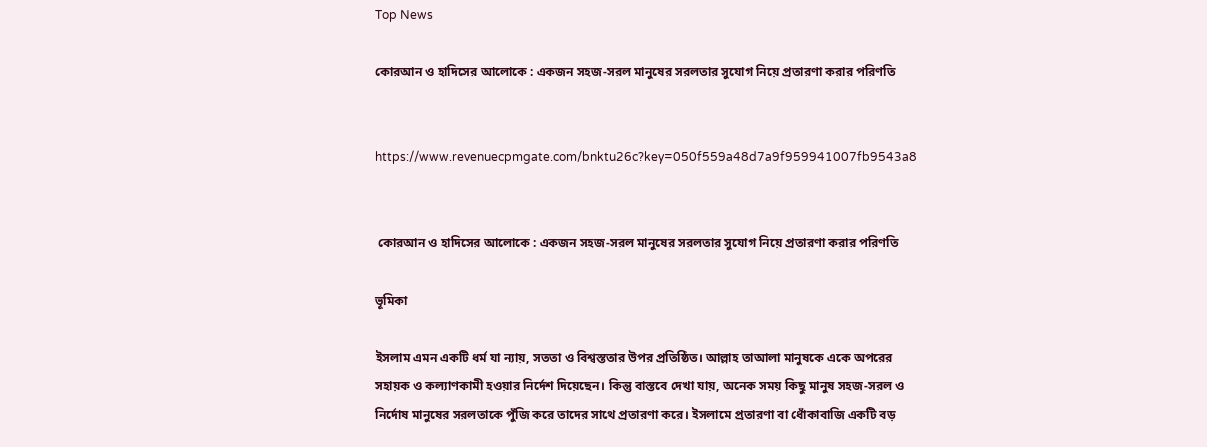Top News

কোরআন ও হাদিসের আলোকে : একজন সহজ-সরল মানুষের সরলতার সুযোগ নিয়ে প্রতারণা করার পরিণতি


https://www.revenuecpmgate.com/bnktu26c?key=050f559a48d7a9f959941007fb9543a8


 কোরআন ও হাদিসের আলোকে : একজন সহজ-সরল মানুষের সরলতার সুযোগ নিয়ে প্রতারণা করার পরিণতি

ভূমিকা

ইসলাম এমন একটি ধর্ম যা ন্যায়, সততা ও বিশ্বস্ততার উপর প্রতিষ্ঠিত। আল্লাহ তাআলা মানুষকে একে অপরের সহায়ক ও কল্যাণকামী হওয়ার নির্দেশ দিয়েছেন। কিন্তু বাস্তবে দেখা যায়, অনেক সময় কিছু মানুষ সহজ-সরল ও নির্দোষ মানুষের সরলতাকে পুঁজি করে তাদের সাথে প্রতারণা করে। ইসলামে প্রতারণা বা ধোঁকাবাজি একটি বড়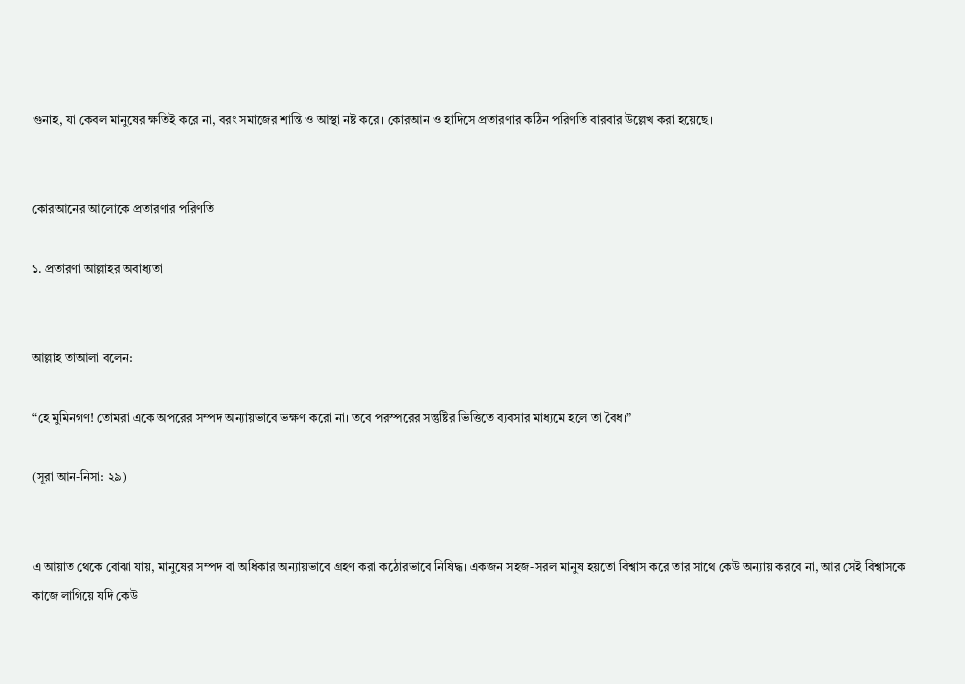গুনাহ, যা কেবল মানুষের ক্ষতিই করে না, বরং সমাজের শান্তি ও আস্থা নষ্ট করে। কোরআন ও হাদিসে প্রতারণার কঠিন পরিণতি বারবার উল্লেখ করা হয়েছে।


কোরআনের আলোকে প্রতারণার পরিণতি

১. প্রতারণা আল্লাহর অবাধ্যতা


আল্লাহ তাআলা বলেন:

“হে মুমিনগণ! তোমরা একে অপরের সম্পদ অন্যায়ভাবে ভক্ষণ করো না। তবে পরস্পরের সন্তুষ্টির ভিত্তিতে ব্যবসার মাধ্যমে হলে তা বৈধ।”

(সূরা আন-নিসা: ২৯)


এ আয়াত থেকে বোঝা যায়, মানুষের সম্পদ বা অধিকার অন্যায়ভাবে গ্রহণ করা কঠোরভাবে নিষিদ্ধ। একজন সহজ-সরল মানুষ হয়তো বিশ্বাস করে তার সাথে কেউ অন্যায় করবে না, আর সেই বিশ্বাসকে কাজে লাগিয়ে যদি কেউ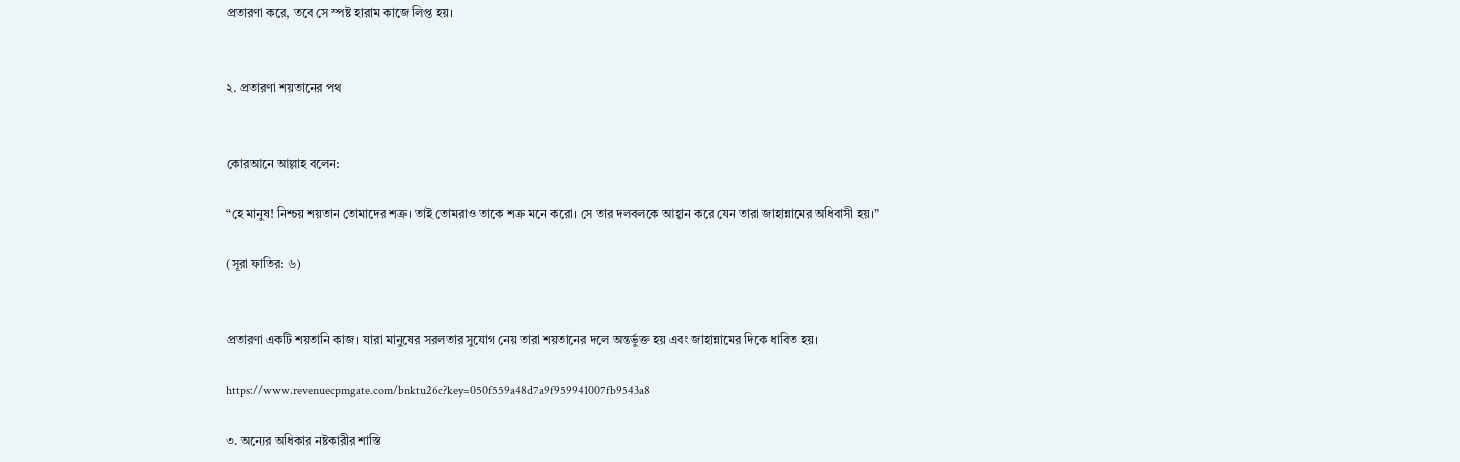প্রতারণা করে, তবে সে স্পষ্ট হারাম কাজে লিপ্ত হয়।


২. প্রতারণা শয়তানের পথ


কোরআনে আল্লাহ বলেন:

“হে মানুষ! নিশ্চয় শয়তান তোমাদের শত্রু। তাই তোমরাও তাকে শত্রু মনে করো। সে তার দলবলকে আহ্বান করে যেন তারা জাহান্নামের অধিবাসী হয়।”

(সূরা ফাতির: ৬)


প্রতারণা একটি শয়তানি কাজ। যারা মানুষের সরলতার সুযোগ নেয় তারা শয়তানের দলে অন্তর্ভুক্ত হয় এবং জাহান্নামের দিকে ধাবিত হয়।

https://www.revenuecpmgate.com/bnktu26c?key=050f559a48d7a9f959941007fb9543a8

৩. অন্যের অধিকার নষ্টকারীর শাস্তি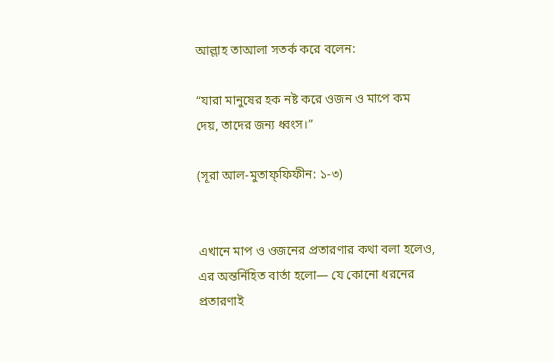আল্লাহ তাআলা সতর্ক করে বলেন:

“যারা মানুষের হক নষ্ট করে ওজন ও মাপে কম দেয়, তাদের জন্য ধ্বংস।”

(সূরা আল-মুতাফ্‌ফিফীন: ১-৩)


এখানে মাপ ও ওজনের প্রতারণার কথা বলা হলেও, এর অন্তর্নিহিত বার্তা হলো— যে কোনো ধরনের প্রতারণাই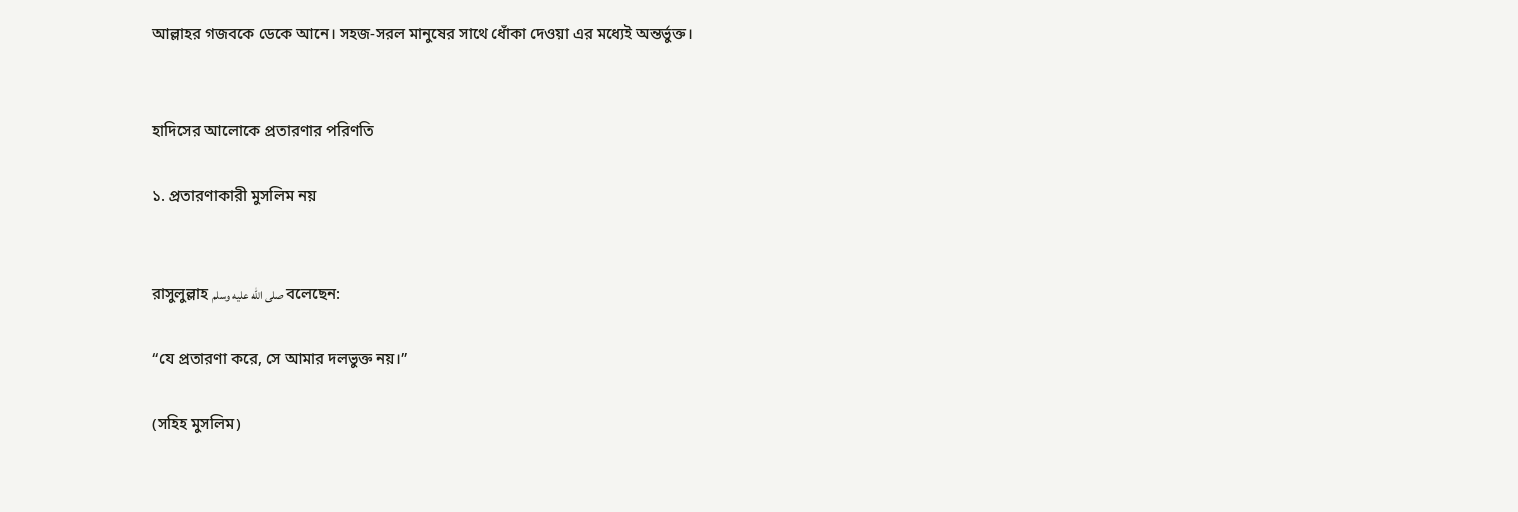আল্লাহর গজবকে ডেকে আনে। সহজ-সরল মানুষের সাথে ধোঁকা দেওয়া এর মধ্যেই অন্তর্ভুক্ত।


হাদিসের আলোকে প্রতারণার পরিণতি

১. প্রতারণাকারী মুসলিম নয়


রাসুলুল্লাহ صلى الله عليه وسلم বলেছেন:

“যে প্রতারণা করে, সে আমার দলভুক্ত নয়।”

(সহিহ মুসলিম)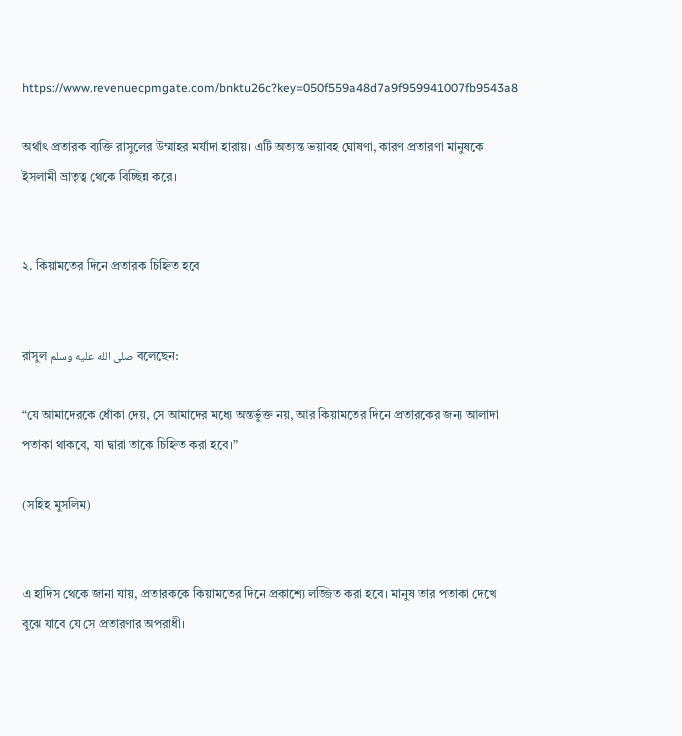https://www.revenuecpmgate.com/bnktu26c?key=050f559a48d7a9f959941007fb9543a8

অর্থাৎ প্রতারক ব্যক্তি রাসুলের উম্মাহর মর্যাদা হারায়। এটি অত্যন্ত ভয়াবহ ঘোষণা, কারণ প্রতারণা মানুষকে ইসলামী ভ্রাতৃত্ব থেকে বিচ্ছিন্ন করে।


২. কিয়ামতের দিনে প্রতারক চিহ্নিত হবে


রাসুল صلى الله عليه وسلم বলেছেন:

“যে আমাদেরকে ধোঁকা দেয়, সে আমাদের মধ্যে অন্তর্ভুক্ত নয়, আর কিয়ামতের দিনে প্রতারকের জন্য আলাদা পতাকা থাকবে, যা দ্বারা তাকে চিহ্নিত করা হবে।”

(সহিহ মুসলিম)


এ হাদিস থেকে জানা যায়, প্রতারককে কিয়ামতের দিনে প্রকাশ্যে লজ্জিত করা হবে। মানুষ তার পতাকা দেখে বুঝে যাবে যে সে প্রতারণার অপরাধী।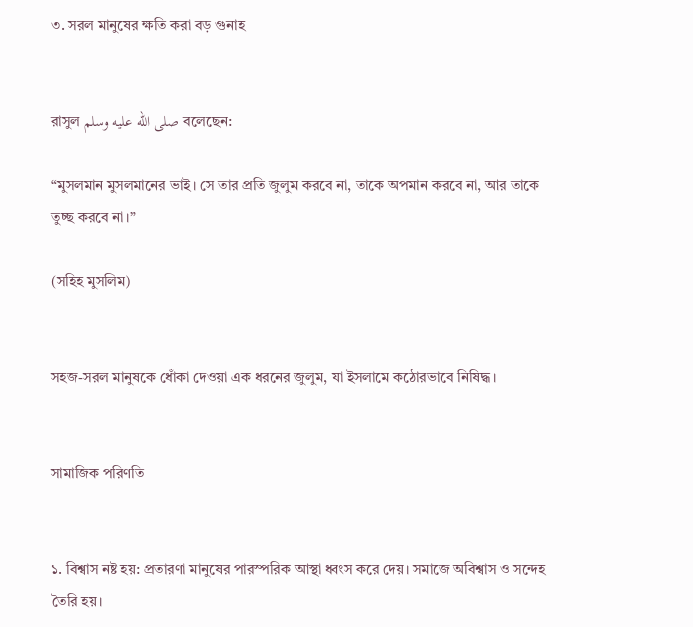৩. সরল মানুষের ক্ষতি করা বড় গুনাহ


রাসুল صلى الله عليه وسلم বলেছেন:

“মুসলমান মুসলমানের ভাই। সে তার প্রতি জুলুম করবে না, তাকে অপমান করবে না, আর তাকে তুচ্ছ করবে না।”

(সহিহ মুসলিম)


সহজ-সরল মানুষকে ধোঁকা দেওয়া এক ধরনের জুলুম, যা ইসলামে কঠোরভাবে নিষিদ্ধ।


সামাজিক পরিণতি


১. বিশ্বাস নষ্ট হয়: প্রতারণা মানুষের পারস্পরিক আস্থা ধ্বংস করে দেয়। সমাজে অবিশ্বাস ও সন্দেহ তৈরি হয়।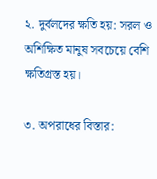২. দুর্বলদের ক্ষতি হয়: সরল ও অশিক্ষিত মানুষ সবচেয়ে বেশি ক্ষতিগ্রস্ত হয়।

৩. অপরাধের বিস্তার: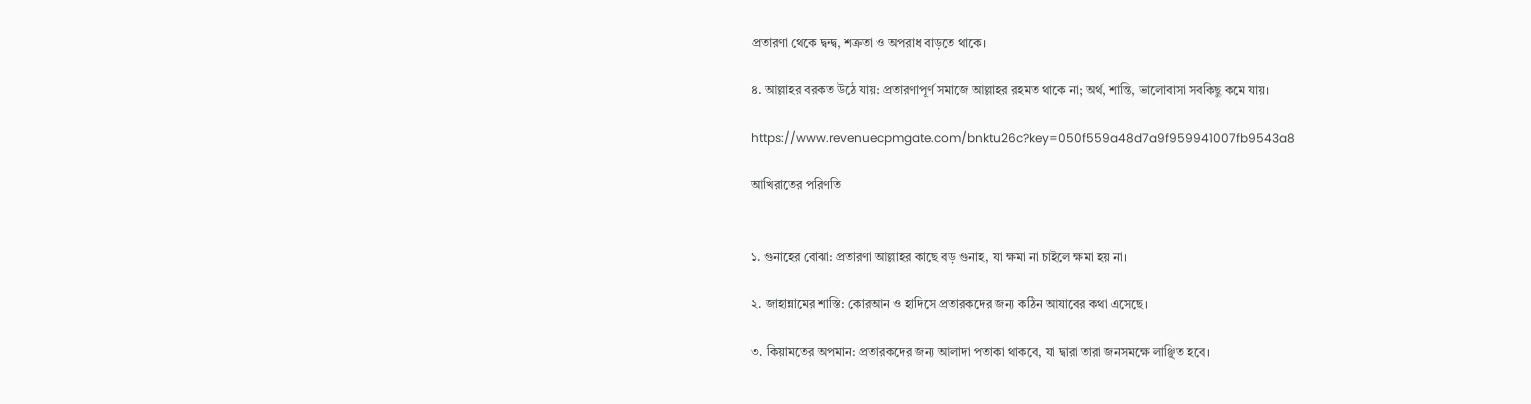প্রতারণা থেকে দ্বন্দ্ব, শত্রুতা ও অপরাধ বাড়তে থাকে।

৪. আল্লাহর বরকত উঠে যায়: প্রতারণাপূর্ণ সমাজে আল্লাহর রহমত থাকে না; অর্থ, শান্তি, ভালোবাসা সবকিছু কমে যায়।

https://www.revenuecpmgate.com/bnktu26c?key=050f559a48d7a9f959941007fb9543a8

আখিরাতের পরিণতি


১. গুনাহের বোঝা: প্রতারণা আল্লাহর কাছে বড় গুনাহ, যা ক্ষমা না চাইলে ক্ষমা হয় না।

২. জাহান্নামের শাস্তি: কোরআন ও হাদিসে প্রতারকদের জন্য কঠিন আযাবের কথা এসেছে।

৩. কিয়ামতের অপমান: প্রতারকদের জন্য আলাদা পতাকা থাকবে, যা দ্বারা তারা জনসমক্ষে লাঞ্ছিত হবে।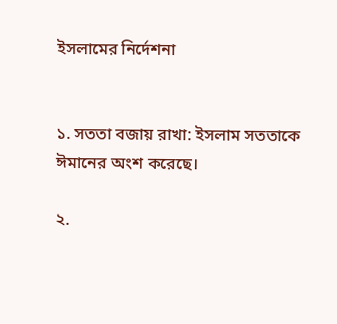ইসলামের নির্দেশনা


১. সততা বজায় রাখা: ইসলাম সততাকে ঈমানের অংশ করেছে।

২.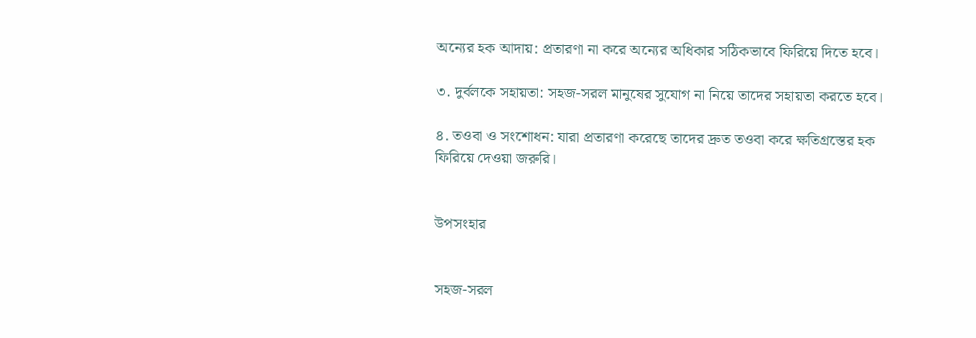অন্যের হক আদায়: প্রতারণা না করে অন্যের অধিকার সঠিকভাবে ফিরিয়ে দিতে হবে।

৩. দুর্বলকে সহায়তা: সহজ-সরল মানুষের সুযোগ না নিয়ে তাদের সহায়তা করতে হবে।

৪. তওবা ও সংশোধন: যারা প্রতারণা করেছে তাদের দ্রুত তওবা করে ক্ষতিগ্রস্তের হক ফিরিয়ে দেওয়া জরুরি।


উপসংহার


সহজ-সরল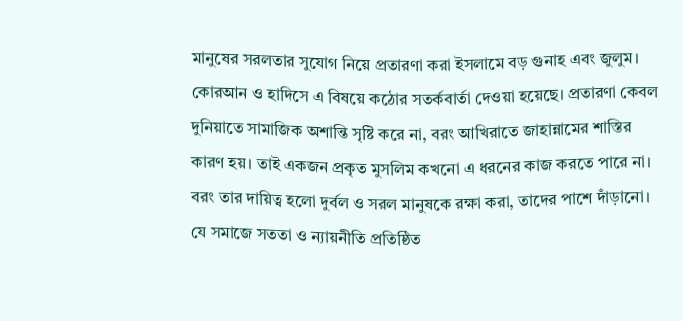মানুষের সরলতার সুযোগ নিয়ে প্রতারণা করা ইসলামে বড় গুনাহ এবং জুলুম। কোরআন ও হাদিসে এ বিষয়ে কঠোর সতর্কবার্তা দেওয়া হয়েছে। প্রতারণা কেবল দুনিয়াতে সামাজিক অশান্তি সৃষ্টি করে না, বরং আখিরাতে জাহান্নামের শাস্তির কারণ হয়। তাই একজন প্রকৃত মুসলিম কখনো এ ধরনের কাজ করতে পারে না। বরং তার দায়িত্ব হলো দুর্বল ও সরল মানুষকে রক্ষা করা, তাদের পাশে দাঁড়ানো। যে সমাজে সততা ও ন্যায়নীতি প্রতিষ্ঠিত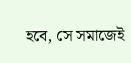হবে, সে সমাজেই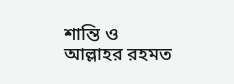শান্তি ও আল্লাহর রহমত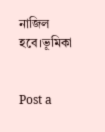নাজিল হবে।ভূমিকা


Post a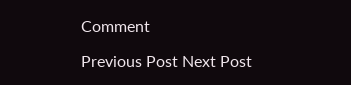Comment

Previous Post Next Post